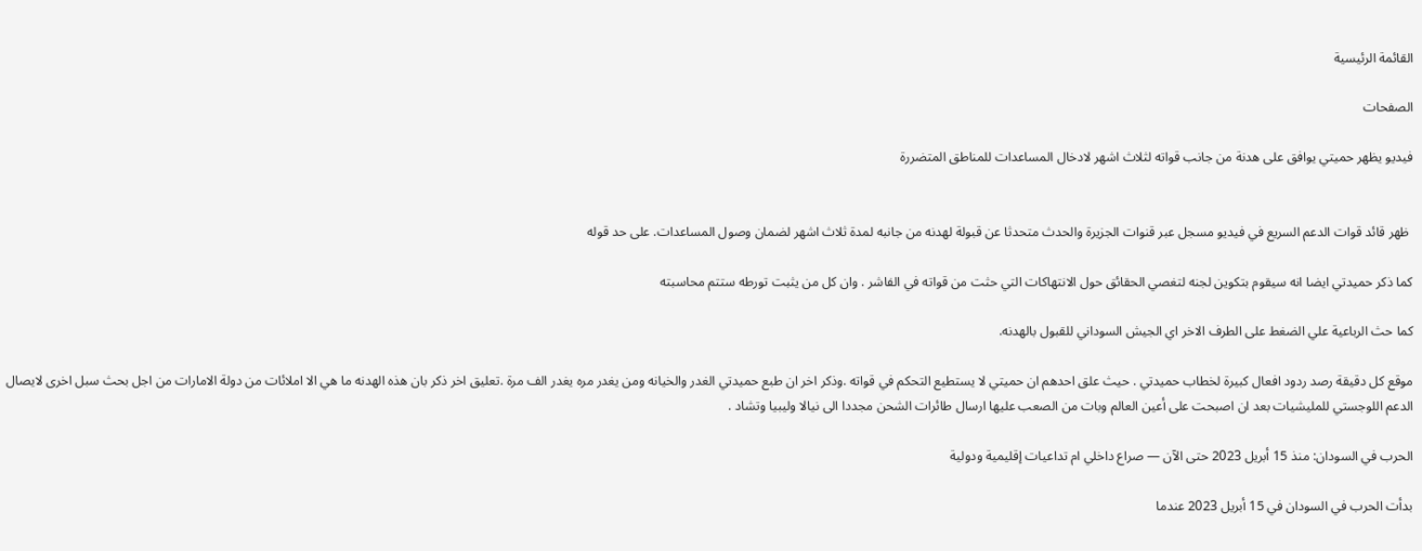القائمة الرئيسية

الصفحات

فيديو يظهر حميتي يوافق على هدنة من جانب قواته لثلاث اشهر لادخال المساعدات للمناطق المتضررة


 ظهر قائد قوات الدعم السريع في فيديو مسجل عبر قنوات الجزيرة والحدث متحدثا عن قبولة لهدنه من جانبه لمدة ثلاث اشهر لضمان وصول المساعدات. على حد قوله

كما ذكر حميدتي ايضا انه سيقوم بتكوين لجنه لتغصي الحقائق حول الانتهاكات التي حثت من قواته في الفاشر . وان كل من يثبت تورطه ستتم محاسبته

كما حث الرباعية علي الضغط على الطرف الاخر اي الجيش السوداني للقبول بالهدنه.

موقع كل دقيقة رصد ردود افعال كبيرة لخطاب حميدتي . حيث علق احدهم ان حميتي لا يستطيع التحكم في قواته .وذكر اخر ان طبع حميدتي الغدر والخيانه ومن يغدر مره يغدر الف مرة .تعليق اخر ذكر بان هذه الهدنه ما هي الا املائات من دولة الامارات من اجل بحث سبل اخرى لايصال الدعم اللوجستي للمليشيات بعد ان اصبحت على أعين العالم وبات من الصعب عليها ارسال طائرات الشحن مجددا الى نيالا وليبيا وتشاد .

الحرب في السودان: منذ 15 أبريل 2023 حتى الآن — صراع داخلي ام تداعيات إقليمية ودولية

بدأت الحرب في السودان في 15 أبريل 2023 عندما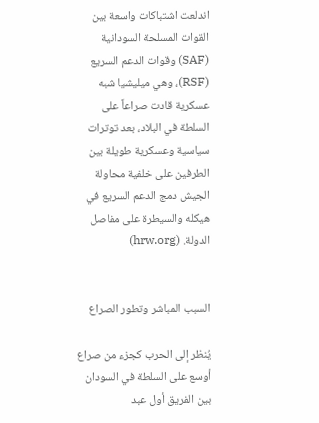اندلعت اشتباكات واسعة بين القوات المسلحة السودانية (SAF) وقوات الدعم السريع (RSF)، وهي ميليشيا شبه عسكرية قادت صراعاً على السلطة في البلاد، بعد توترات سياسية وعسكرية طويلة بين الطرفين على خلفية محاولة الجيش دمج الدعم السريع في هيكله والسيطرة على مفاصل الدولة. (hrw.org)


السبب المباشر وتطور الصراع

يُنظر إلى الحرب كجزء من صراع أوسع على السلطة في السودان بين الفريق أول عبد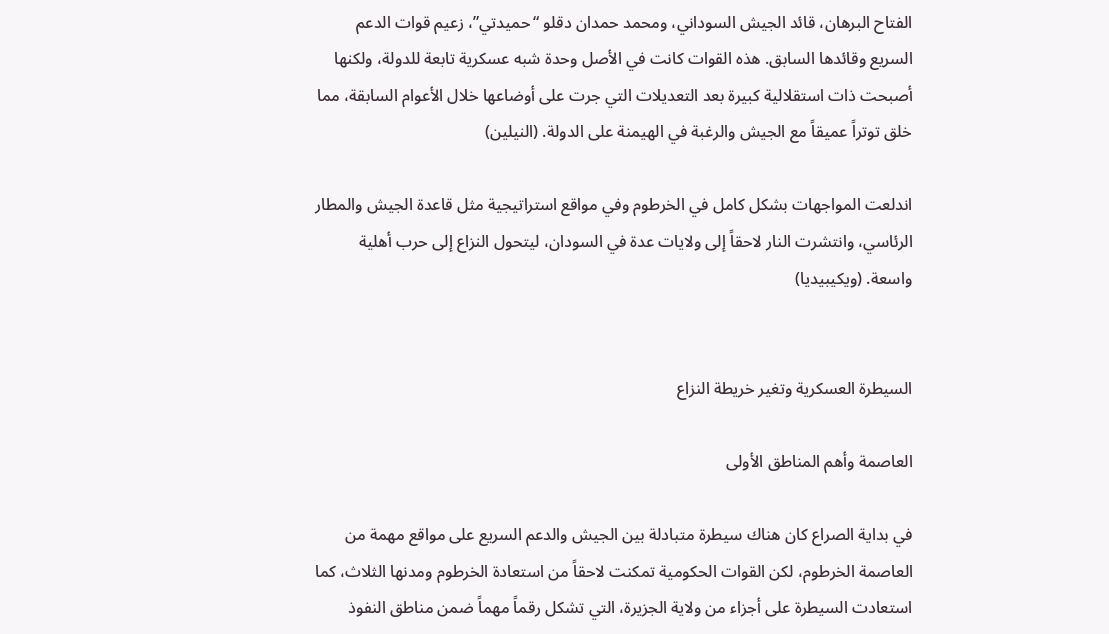الفتاح البرهان، قائد الجيش السوداني، ومحمد حمدان دقلو “حميدتي”، زعيم قوات الدعم السريع وقائدها السابق. هذه القوات كانت في الأصل وحدة شبه عسكرية تابعة للدولة، ولكنها أصبحت ذات استقلالية كبيرة بعد التعديلات التي جرت على أوضاعها خلال الأعوام السابقة، مما خلق توتراً عميقاً مع الجيش والرغبة في الهيمنة على الدولة. (النيلين)

اندلعت المواجهات بشكل كامل في الخرطوم وفي مواقع استراتيجية مثل قاعدة الجيش والمطار الرئاسي، وانتشرت النار لاحقاً إلى ولايات عدة في السودان، ليتحول النزاع إلى حرب أهلية واسعة. (ويكيبيديا)


السيطرة العسكرية وتغير خريطة النزاع

العاصمة وأهم المناطق الأولى

في بداية الصراع كان هناك سيطرة متبادلة بين الجيش والدعم السريع على مواقع مهمة من العاصمة الخرطوم، لكن القوات الحكومية تمكنت لاحقاً من استعادة الخرطوم ومدنها الثلاث، كما استعادت السيطرة على أجزاء من ولاية الجزيرة، التي تشكل رقماً مهماً ضمن مناطق النفوذ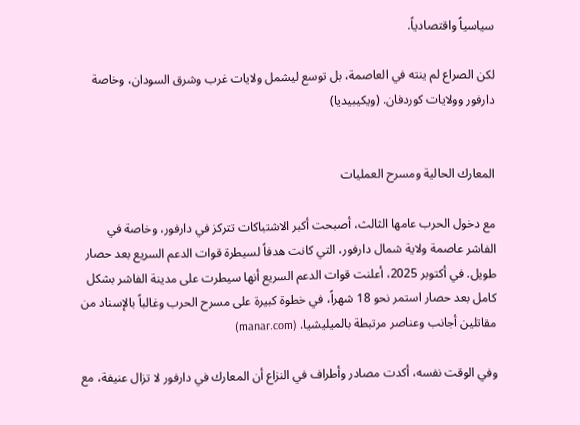سياسياً واقتصادياً.

لكن الصراع لم ينته في العاصمة، بل توسع ليشمل ولايات غرب وشرق السودان، وخاصة دارفور وولايات كوردفان. (ويكيبيديا)


المعارك الحالية ومسرح العمليات

مع دخول الحرب عامها الثالث، أصبحت أكبر الاشتباكات تتركز في دارفور، وخاصة في الفاشر عاصمة ولاية شمال دارفور، التي كانت هدفاً لسيطرة قوات الدعم السريع بعد حصار طويل. في أكتوبر 2025، أعلنت قوات الدعم السريع أنها سيطرت على مدينة الفاشر بشكل كامل بعد حصار استمر نحو 18 شهراً، في خطوة كبيرة على مسرح الحرب وغالباً بالإسناد من مقاتلين أجانب وعناصر مرتبطة بالميليشيا. (manar.com)

وفي الوقت نفسه، أكدت مصادر وأطراف في النزاع أن المعارك في دارفور لا تزال عنيفة، مع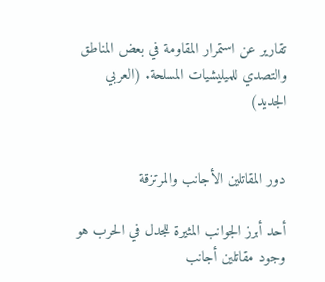تقارير عن استمرار المقاومة في بعض المناطق والتصدي للميليشيات المسلحة. (العربي الجديد)


دور المقاتلين الأجانب والمرتزقة

أحد أبرز الجوانب المثيرة للجدل في الحرب هو وجود مقاتلين أجانب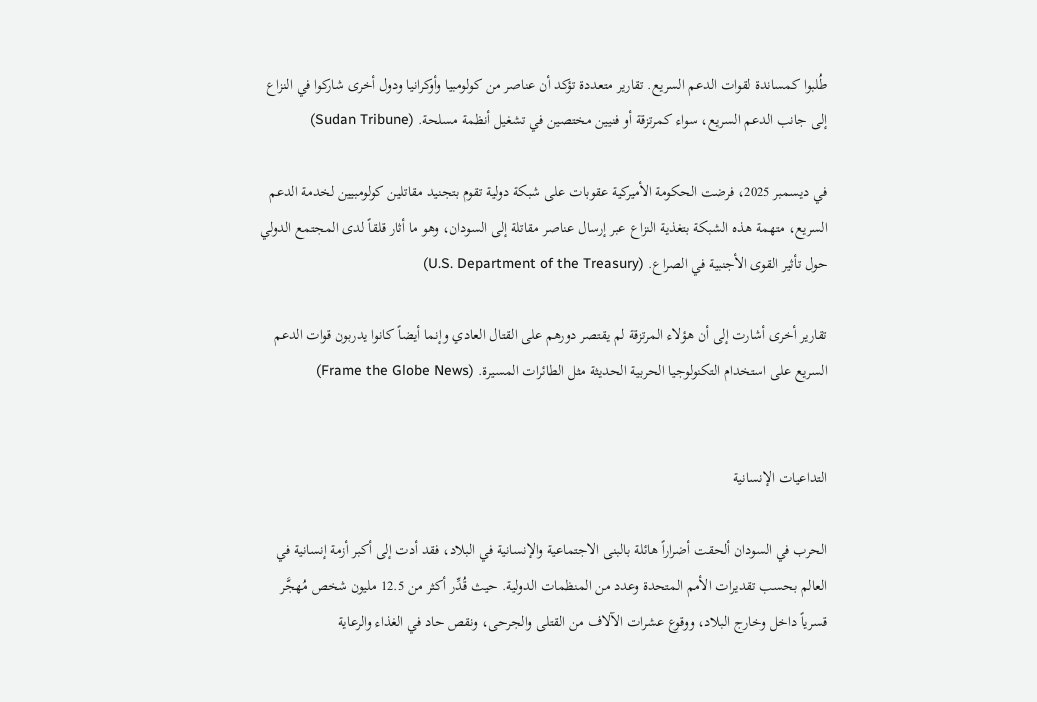طُلبوا كمساندة لقوات الدعم السريع. تقارير متعددة تؤكد أن عناصر من كولومبيا وأوكرانيا ودول أخرى شاركوا في النزاع إلى جانب الدعم السريع، سواء كمرتزقة أو فنيين مختصين في تشغيل أنظمة مسلحة. (Sudan Tribune)

في ديسمبر 2025، فرضت الحكومة الأميركية عقوبات على شبكة دولية تقوم بتجنيد مقاتلين كولومبيين لخدمة الدعم السريع، متهمة هذه الشبكة بتغذية النزاع عبر إرسال عناصر مقاتلة إلى السودان، وهو ما أثار قلقاً لدى المجتمع الدولي حول تأثير القوى الأجنبية في الصراع. (U.S. Department of the Treasury)

تقارير أخرى أشارت إلى أن هؤلاء المرتزقة لم يقتصر دورهم على القتال العادي وإنما أيضاً كانوا يدربون قوات الدعم السريع على استخدام التكنولوجيا الحربية الحديثة مثل الطائرات المسيرة. (Frame the Globe News)


التداعيات الإنسانية

الحرب في السودان ألحقت أضراراً هائلة بالبنى الاجتماعية والإنسانية في البلاد، فقد أدت إلى أكبر أزمة إنسانية في العالم بحسب تقديرات الأمم المتحدة وعدد من المنظمات الدولية. حيث قُدِّر أكثر من 12.5 مليون شخص مُهجَّر قسرياً داخل وخارج البلاد، ووقوع عشرات الآلاف من القتلى والجرحى، ونقص حاد في الغذاء والرعاية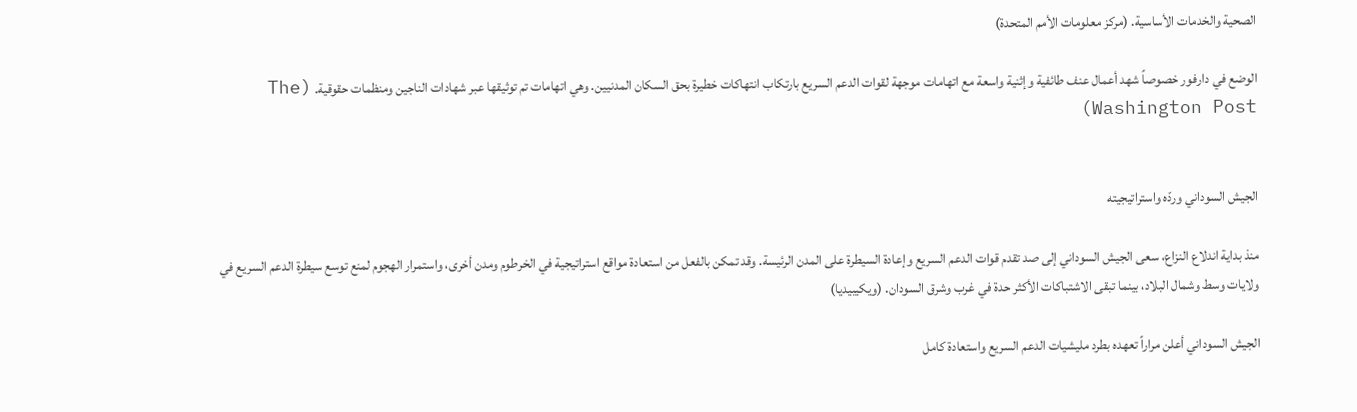الصحية والخدمات الأساسية. (مركز معلومات الأمم المتحدة)

الوضع في دارفور خصوصاً شهد أعمال عنف طائفية وإثنية واسعة مع اتهامات موجهة لقوات الدعم السريع بارتكاب انتهاكات خطيرة بحق السكان المدنيين. وهي اتهامات تم توثيقها عبر شهادات الناجين ومنظمات حقوقية. (The Washington Post)


الجيش السوداني وردّه واستراتيجيته

منذ بداية اندلاع النزاع، سعى الجيش السوداني إلى صد تقدم قوات الدعم السريع وإعادة السيطرة على المدن الرئيسة. وقد تمكن بالفعل من استعادة مواقع استراتيجية في الخرطوم ومدن أخرى، واستمرار الهجوم لمنع توسع سيطرة الدعم السريع في ولايات وسط وشمال البلاد، بينما تبقى الاشتباكات الأكثر حدة في غرب وشرق السودان. (ويكيبيديا)

الجيش السوداني أعلن مراراً تعهده بطرد مليشيات الدعم السريع واستعادة كامل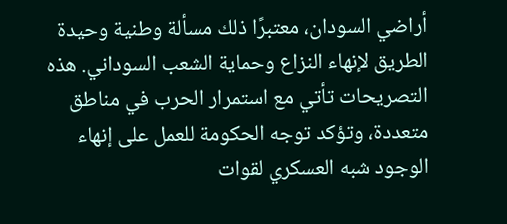أراضي السودان، معتبرًا ذلك مسألة وطنية وحيدة الطريق لإنهاء النزاع وحماية الشعب السوداني. هذه التصريحات تأتي مع استمرار الحرب في مناطق متعددة، وتؤكد توجه الحكومة للعمل على إنهاء الوجود شبه العسكري لقوات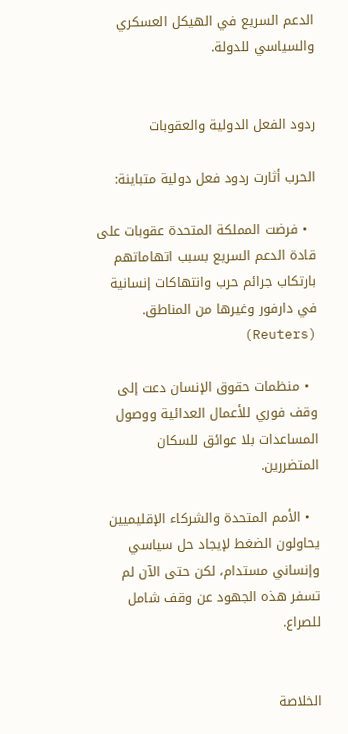الدعم السريع في الهيكل العسكري والسياسي للدولة.


ردود الفعل الدولية والعقوبات

الحرب أثارت ردود فعل دولية متباينة:

  • فرضت المملكة المتحدة عقوبات على قادة الدعم السريع بسبب اتهاماتهم بارتكاب جرائم حرب وانتهاكات إنسانية في دارفور وغيرها من المناطق. (Reuters)

  • منظمات حقوق الإنسان دعت إلى وقف فوري للأعمال العدائية ووصول المساعدات بلا عوائق للسكان المتضررين.

  • الأمم المتحدة والشركاء الإقليميين يحاولون الضغط لإيجاد حل سياسي وإنساني مستدام، لكن حتى الآن لم تسفر هذه الجهود عن وقف شامل للصراع.


الخلاصة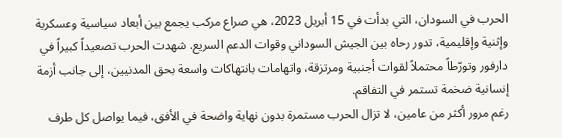الحرب في السودان، التي بدأت في 15 أبريل 2023، هي صراع مركب يجمع بين أبعاد سياسية وعسكرية وإثنية وإقليمية، تدور رحاه بين الجيش السوداني وقوات الدعم السريع. شهدت الحرب تصعيداً كبيراً في دارفور وتورّطاً محتملاً لقوات أجنبية ومرتزقة، واتهامات بانتهاكات واسعة بحق المدنيين، إلى جانب أزمة إنسانية ضخمة تستمر في التفاقم.
رغم مرور أكثر من عامين، لا تزال الحرب مستمرة بدون نهاية واضحة في الأفق، فيما يواصل كل طرف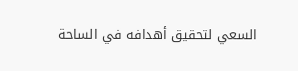السعي لتحقيق أهدافه في الساحة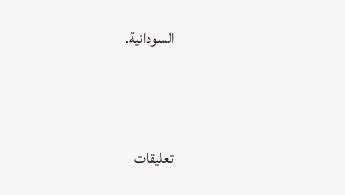السودانية.




تعليقات